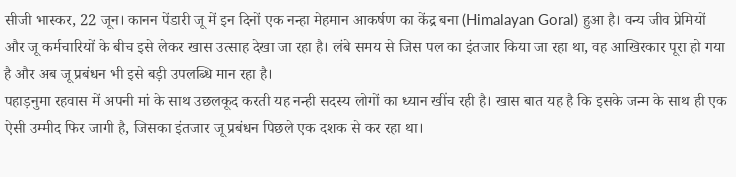सीजी भास्कर, 22 जून। कानन पेंडारी जू में इन दिनों एक नन्हा मेहमान आकर्षण का केंद्र बना (Himalayan Goral) हुआ है। वन्य जीव प्रेमियों और जू कर्मचारियों के बीच इसे लेकर खास उत्साह देखा जा रहा है। लंबे समय से जिस पल का इंतजार किया जा रहा था, वह आखिरकार पूरा हो गया है और अब जू प्रबंधन भी इसे बड़ी उपलब्धि मान रहा है।
पहाड़नुमा रहवास में अपनी मां के साथ उछलकूद करती यह नन्ही सदस्य लोगों का ध्यान खींच रही है। खास बात यह है कि इसके जन्म के साथ ही एक ऐसी उम्मीद फिर जागी है, जिसका इंतजार जू प्रबंधन पिछले एक दशक से कर रहा था।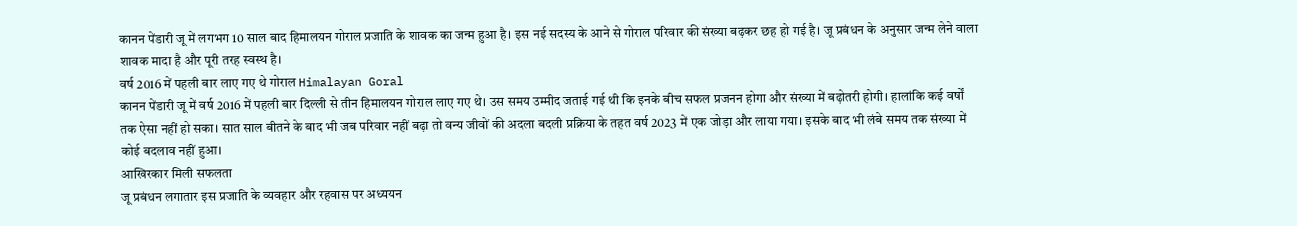कानन पेंडारी जू में लगभग 10 साल बाद हिमालयन गोराल प्रजाति के शावक का जन्म हुआ है। इस नई सदस्य के आने से गोराल परिवार की संख्या बढ़कर छह हो गई है। जू प्रबंधन के अनुसार जन्म लेने वाला शावक मादा है और पूरी तरह स्वस्थ है।
वर्ष 2016 में पहली बार लाए गए थे गोराल Himalayan Goral
कानन पेंडारी जू में वर्ष 2016 में पहली बार दिल्ली से तीन हिमालयन गोराल लाए गए थे। उस समय उम्मीद जताई गई थी कि इनके बीच सफल प्रजनन होगा और संख्या में बढ़ोतरी होगी। हालांकि कई वर्षों तक ऐसा नहीं हो सका। सात साल बीतने के बाद भी जब परिवार नहीं बढ़ा तो वन्य जीवों की अदला बदली प्रक्रिया के तहत वर्ष 2023 में एक जोड़ा और लाया गया। इसके बाद भी लंबे समय तक संख्या में कोई बदलाव नहीं हुआ।
आखिरकार मिली सफलता
जू प्रबंधन लगातार इस प्रजाति के व्यवहार और रहवास पर अध्ययन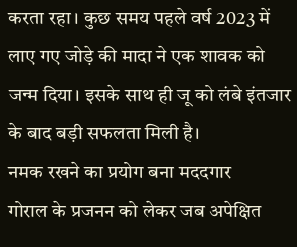करता रहा। कुछ समय पहले वर्ष 2023 में लाए गए जोड़े की मादा ने एक शावक को जन्म दिया। इसके साथ ही जू को लंबे इंतजार के बाद बड़ी सफलता मिली है।
नमक रखने का प्रयोग बना मददगार
गोराल के प्रजनन को लेकर जब अपेक्षित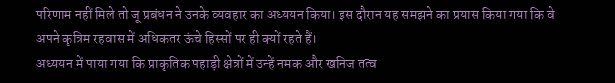परिणाम नहीं मिले तो जू प्रबंधन ने उनके व्यवहार का अध्ययन किया। इस दौरान यह समझने का प्रयास किया गया कि वे अपने कृत्रिम रहवास में अधिकतर ऊंचे हिस्सों पर ही क्यों रहते हैं।
अध्ययन में पाया गया कि प्राकृतिक पहाड़ी क्षेत्रों में उन्हें नमक और खनिज तत्व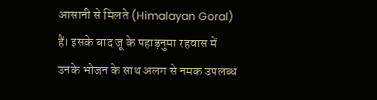आसानी से मिलते (Himalayan Goral) हैं। इसके बाद जू के पहाड़नुमा रहवास में उनके भोजन के साथ अलग से नमक उपलब्ध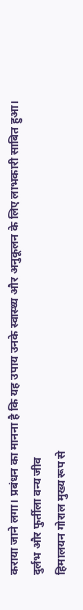कराया जाने लगा। प्रबंधन का मानना है कि यह उपाय उनके स्वास्थ्य और अनुकूलन के लिए लाभकारी साबित हुआ।
दुर्लभ और फुर्तीला वन्य जीव
हिमालयन गोराल मुख्य रूप से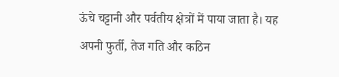ऊंचे चट्टानी और पर्वतीय क्षेत्रों में पाया जाता है। यह अपनी फुर्ती, तेज गति और कठिन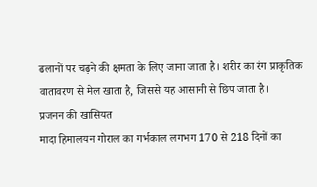ढलानों पर चढ़ने की क्षमता के लिए जाना जाता है। शरीर का रंग प्राकृतिक वातावरण से मेल खाता है, जिससे यह आसानी से छिप जाता है।
प्रजनन की खासियत
मादा हिमालयन गोराल का गर्भकाल लगभग 170 से 218 दिनों का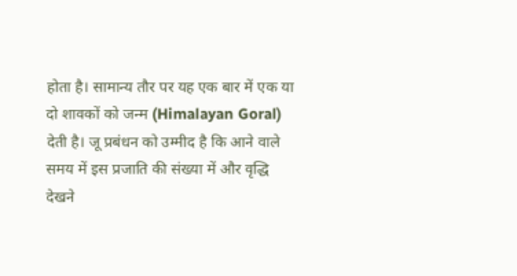होता है। सामान्य तौर पर यह एक बार में एक या दो शावकों को जन्म (Himalayan Goral) देती है। जू प्रबंधन को उम्मीद है कि आने वाले समय में इस प्रजाति की संख्या में और वृद्धि देखने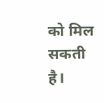को मिल सकती है।